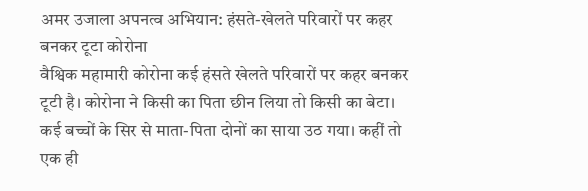अमर उजाला अपनत्व अभियान: हंसते-खेलते परिवारों पर कहर बनकर टूटा कोरोना
वैश्विक महामारी कोरोना कई हंसते खेलते परिवारों पर कहर बनकर टूटी है। कोरोना ने किसी का पिता छीन लिया तो किसी का बेटा। कई बच्चों के सिर से माता-पिता दोनों का साया उठ गया। कहीं तो एक ही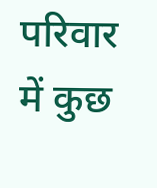परिवार में कुछ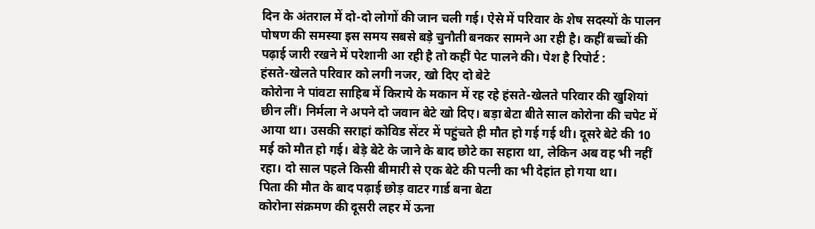दिन के अंतराल में दो-दो लोगों की जान चली गई। ऐसे में परिवार के शेष सदस्यों के पालन पोषण की समस्या इस समय सबसे बड़े चुनौती बनकर सामने आ रही है। कहीं बच्चों की पढ़ाई जारी रखने में परेशानी आ रही है तो कहीं पेट पालने की। पेश है रिपोर्ट :
हंसते-खेलते परिवार को लगी नजर, खो दिए दो बेटे
कोरोना ने पांवटा साहिब में किराये के मकान में रह रहे हंसते-खेलते परिवार की खुशियां छीन लीं। निर्मला ने अपने दो जवान बेटे खो दिए। बड़ा बेटा बीते साल कोरोना की चपेट में आया था। उसकी सराहां कोविड सेंटर में पहुंचते ही मौत हो गई गई थी। दूसरे बेटे की 10 मई को मौत हो गई। बेड़े बेटे के जाने के बाद छोटे का सहारा था, लेकिन अब वह भी नहीं रहा। दो साल पहले किसी बीमारी से एक बेटे की पत्नी का भी देहांत हो गया था।
पिता की मौत के बाद पढ़ाई छोड़ वाटर गार्ड बना बेटा
कोरोना संक्रमण की दूसरी लहर में ऊना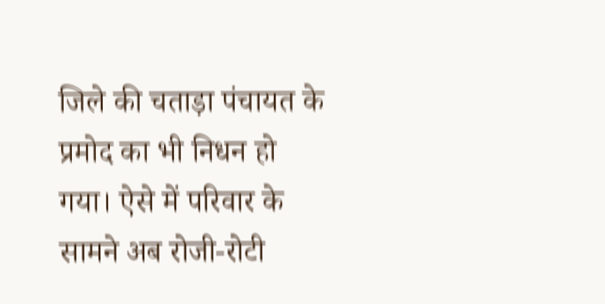जिले की चताड़ा पंचायत के प्रमोद का भी निधन हो गया। ऐसे में परिवार के सामने अब रोजी-रोटी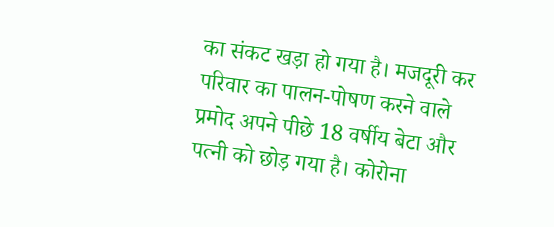का संकट खड़ा हो गया है। मजदूरी कर परिवार का पालन-पोषण करने वाले प्रमोद अपने पीछे 18 वर्षीय बेटा और पत्नी को छोड़ गया है। कोरोना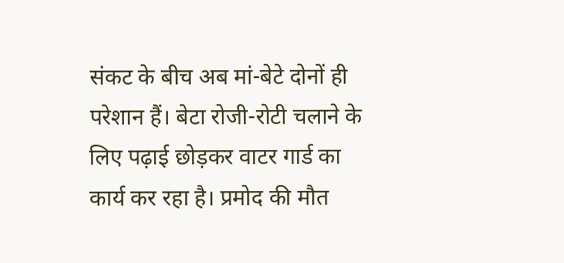संकट के बीच अब मां-बेटे दोनों ही परेशान हैं। बेटा रोजी-रोटी चलाने के लिए पढ़ाई छोड़कर वाटर गार्ड का कार्य कर रहा है। प्रमोद की मौत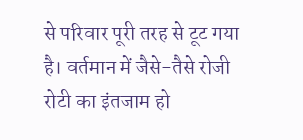से परिवार पूरी तरह से टूट गया है। वर्तमान में जैसे-तैसे रोजी रोटी का इंतजाम हो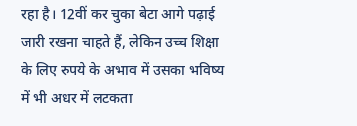रहा है। 12वीं कर चुका बेटा आगे पढ़ाई जारी रखना चाहते हैं, लेकिन उच्च शिक्षा के लिए रुपये के अभाव में उसका भविष्य में भी अधर में लटकता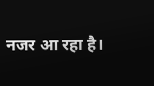नजर आ रहा है।